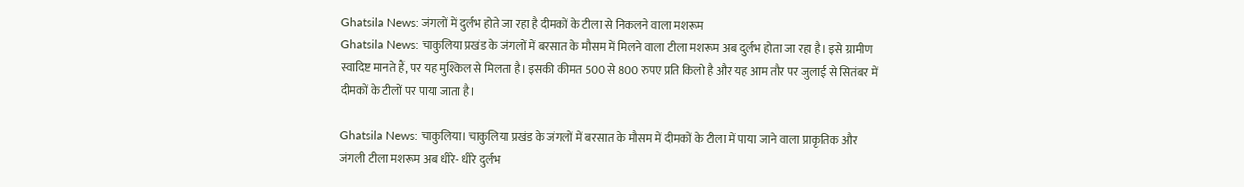Ghatsila News: जंगलों में दुर्लभ होते जा रहा है दीमकों के टीला से निकलने वाला मशरूम
Ghatsila News: चाकुलिया प्रखंड के जंगलों में बरसात के मौसम में मिलने वाला टीला मशरूम अब दुर्लभ होता जा रहा है। इसे ग्रामीण स्वादिष्ट मानते हैं, पर यह मुश्किल से मिलता है। इसकी कीमत 500 से 800 रुपए प्रति किलो है और यह आम तौर पर जुलाई से सितंबर में दीमकों के टीलों पर पाया जाता है।

Ghatsila News: चाकुलिया। चाकुलिया प्रखंड के जंगलों में बरसात के मौसम में दीमकों के टीला में पाया जाने वाला प्राकृतिक और जंगली टीला मशरूम अब धीरे- धीरे दुर्लभ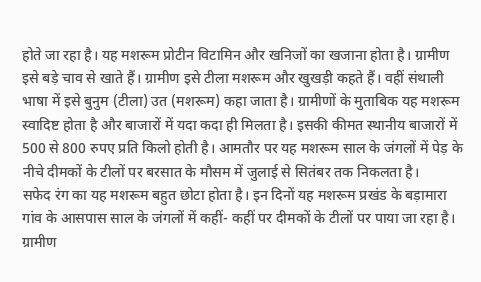होते जा रहा है। यह मशरूम प्रोटीन विटामिन और खनिजों का खजाना होता है। ग्रामीण इसे बड़े चाव से खाते हैं। ग्रामीण इसे टीला मशरूम और खुखड़ी कहते हैं। वहीं संथाली भाषा में इसे बुनुम (टीला) उत (मशरूम) कहा जाता है। ग्रामीणों के मुताबिक यह मशरूम स्वादिष्ट होता है और बाजारों में यदा कदा ही मिलता है। इसकी कीमत स्थानीय बाजारों में 500 से 800 रुपए प्रति किलो होती है। आमतौर पर यह मशरूम साल के जंगलों में पेड़ के नीचे दीमकों के टीलों पर बरसात के मौसम में जुलाई से सितंबर तक निकलता है।
सफेद रंग का यह मशरूम बहुत छोटा होता है। इन दिनों यह मशरूम प्रखंड के बड़ामारा गांव के आसपास साल के जंगलों में कहीं- कहीं पर दीमकों के टीलों पर पाया जा रहा है। ग्रामीण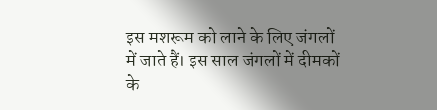इस मशरूम को लाने के लिए जंगलों में जाते हैं। इस साल जंगलों में दीमकों के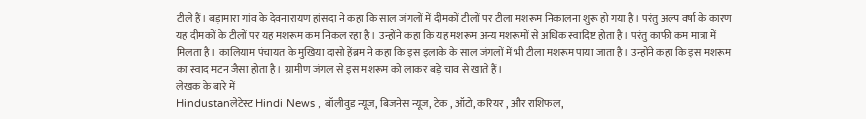टीले हैं। बड़ामारा गांव के देवनारायण हांसदा ने कहा कि साल जंगलों में दीमकों टीलों पर टीला मशरूम निकालना शुरू हो गया है। परंतु अल्प वर्षा के कारण यह दीमकों के टीलों पर यह मशरूम कम निकल रहा है। उन्होंने कहा कि यह मशरूम अन्य मशरूमों से अधिक स्वादिष्ट होता है। परंतु काफी कम मात्रा में मिलता है। कालियाम पंचायत के मुखिया दासो हेंब्रम ने कहा कि इस इलाके के साल जंगलों में भी टीला मशरूम पाया जाता है। उन्होंने कहा कि इस मशरूम का स्वाद मटन जैसा होता है। ग्रामीण जंगल से इस मशरूम को लाकर बड़े चाव से खाते हैं।
लेखक के बारे में
Hindustanलेटेस्ट Hindi News , बॉलीवुड न्यूज, बिजनेस न्यूज, टेक , ऑटो, करियर , और राशिफल,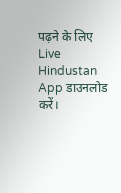पढ़ने के लिए Live Hindustan App डाउनलोड करें।